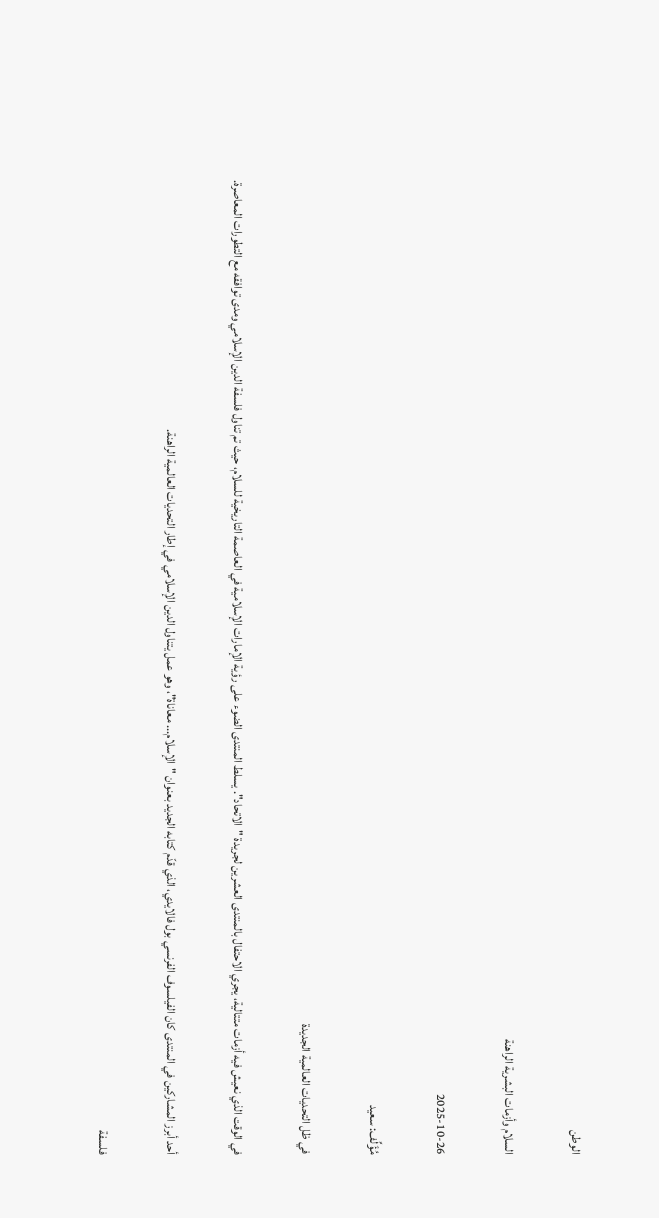الوطن

السلام وأزمات البشرية الراهنة

2025-10-26

مُؤَلِّف: سعيد

في ظل التحديات العالمية الجديدة

في الوقت الذي نعيش فيه أزمات متتالية، يجري الاحتفال بالمنتدى العشرين لجريدة "الاتحاد". يسلط المنتدى الضوء على رؤية الإمارات الإسلامية في العاصمة التاريخية للسلام، حيث تم تناول فلسفة الدين الإسلامي ومدى توافقه مع التطورات المعاصرة.

أحد أبرز المشاركين في المنتدى كان الفيلسوف الفرنسي بول فالايدي، الذي قدّم كتابه الجديد بعنوان "الإسلام... معاناة"، وهو عمل يتناول الدين الإسلامي في إطار التحديات العالمية الراهنة.

فلسفة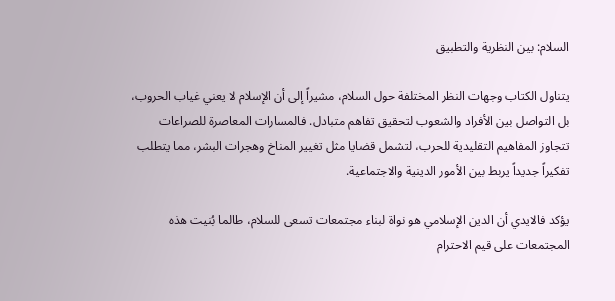السلام: بين النظرية والتطبيق

يتناول الكتاب وجهات النظر المختلفة حول السلام، مشيراً إلى أن الإسلام لا يعني غياب الحروب، بل التواصل بين الأفراد والشعوب لتحقيق تفاهم متبادل. فالمسارات المعاصرة للصراعات تتجاوز المفاهيم التقليدية للحرب، لتشمل قضايا مثل تغيير المناخ وهجرات البشر، مما يتطلب تفكيراً جديداً يربط بين الأمور الدينية والاجتماعية.

يؤكد فالايدي أن الدين الإسلامي هو نواة لبناء مجتمعات تسعى للسلام، طالما بُنيت هذه المجتمعات على قيم الاحترام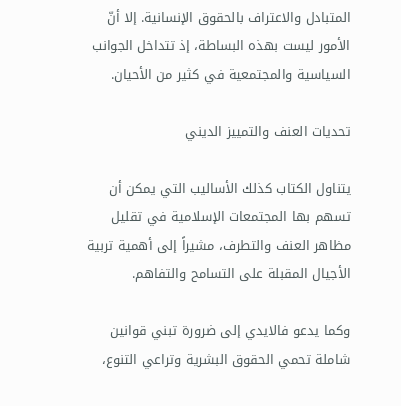المتبادل والاعتراف بالحقوق الإنسانية. إلا أنّ الأمور ليست بهذه البساطة، إذ تتداخل الجوانب السياسية والمجتمعية في كثير من الأحيان.

تحديات العنف والتمييز الديني

يتناول الكتاب كذلك الأساليب التي يمكن أن تسهم بها المجتمعات الإسلامية في تقليل مظاهر العنف والتطرف، مشيراً إلى أهمية تربية الأجيال المقبلة على التسامح والتفاهم.

وكما يدعو فالايدي إلى ضرورة تبني قوانين شاملة تحمي الحقوق البشرية وتراعي التنوع،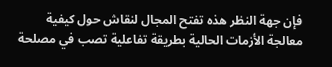فإن جهة النظر هذه تفتح المجال لنقاش حول كيفية معالجة الأزمات الحالية بطريقة تفاعلية تصب في مصلحة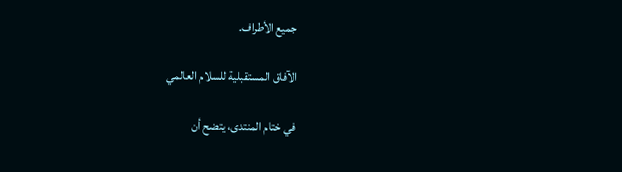جميع الأطراف.

الآفاق المستقبلية للسلام العالمي

في ختام المنتدى، يتضح أن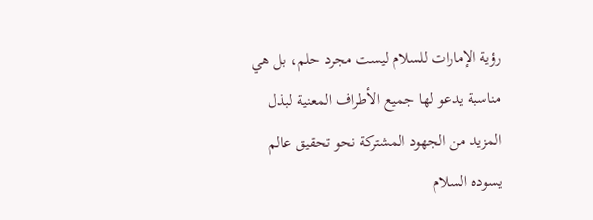رؤية الإمارات للسلام ليست مجرد حلم، بل هي مناسبة يدعو لها جميع الأطراف المعنية لبذل المزيد من الجهود المشتركة نحو تحقيق عالم يسوده السلام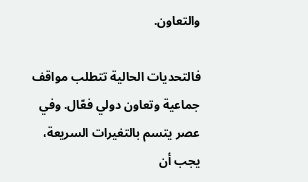والتعاون.

فالتحديات الحالية تتطلب مواقف جماعية وتعاون دولي فعّال. وفي عصر يتسم بالتغيرات السريعة، يجب أن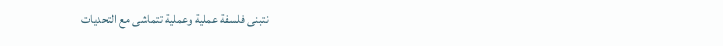نتبنى فلسفة عملية وعملية تتماشى مع التحديات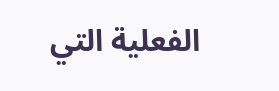الفعلية التي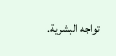تواجه البشرية.